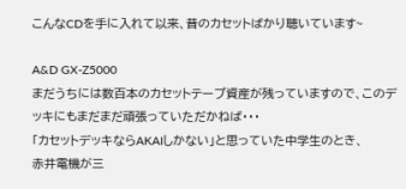こんなCDを手に入れて以来、昔のカセットばかり聴いています~

A&D GX-Z5000
まだうちには数百本のカセットテープ資産が残っていますので、このデッキにもまだまだ頑張っていただかねば・・・
「カセットデッキならAKAIしかない」と思っていた中学生のとき、
赤井電機が三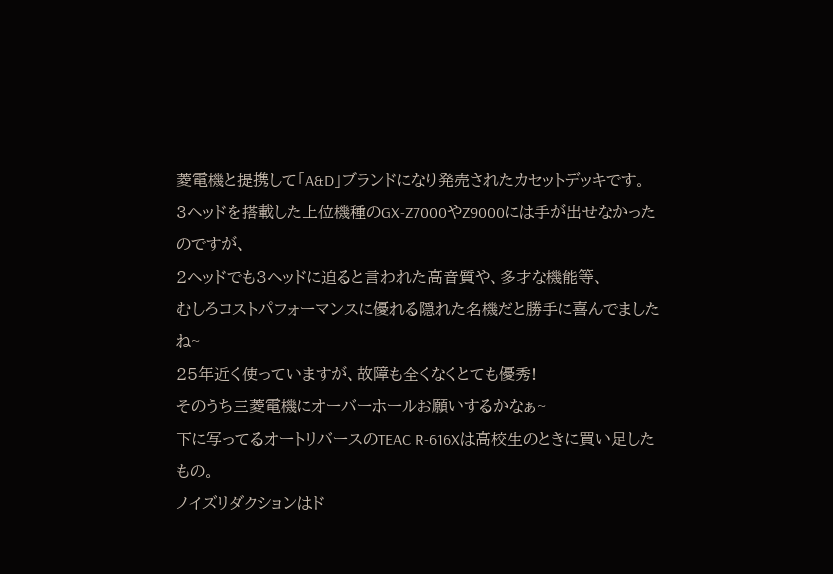菱電機と提携して「A&D」ブランドになり発売されたカセットデッキです。
3ヘッドを搭載した上位機種のGX-Z7000やZ9000には手が出せなかったのですが、
2ヘッドでも3ヘッドに迫ると言われた高音質や、多才な機能等、
むしろコストパフォーマンスに優れる隠れた名機だと勝手に喜んでましたね~
25年近く使っていますが、故障も全くなくとても優秀!
そのうち三菱電機にオーバーホールお願いするかなぁ~
下に写ってるオートリバースのTEAC R-616Xは高校生のときに買い足したもの。
ノイズリダクションはド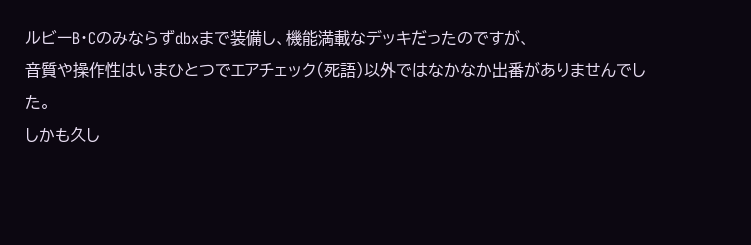ルビーB・Cのみならずdbxまで装備し、機能満載なデッキだったのですが、
音質や操作性はいまひとつでエアチェック(死語)以外ではなかなか出番がありませんでした。
しかも久し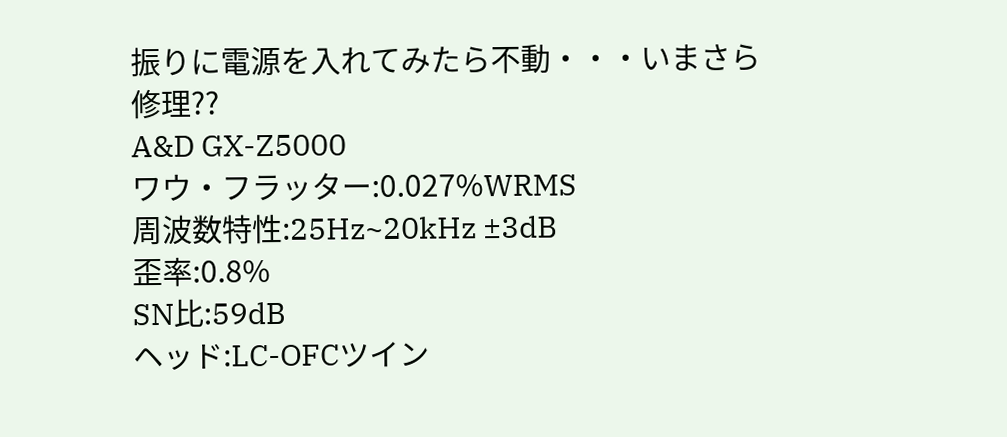振りに電源を入れてみたら不動・・・いまさら修理??
A&D GX-Z5000
ワウ・フラッター:0.027%WRMS
周波数特性:25Hz~20kHz ±3dB
歪率:0.8%
SN比:59dB
ヘッド:LC-OFCツイン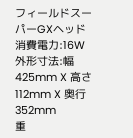フィールドスーパーGXヘッド
消費電力:16W
外形寸法:幅425mm X 高さ112mm X 奥行352mm
重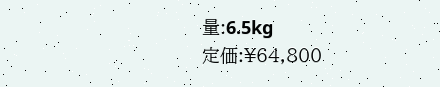量:6.5kg
定価:¥64,800